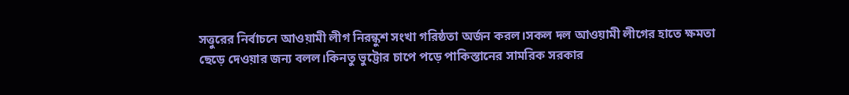সত্তুরের নির্বাচনে আওয়ামী লীগ নিরন্কুশ সংখা গরিষ্ঠতা অর্জন করল।সকল দল আওয়ামী লীগের হাতে ক্ষমতা ছেড়ে দেওয়ার জন্য বলল।কিনতু ভুট্টোর চাপে পড়ে পাকিস্তানের সামরিক সরকার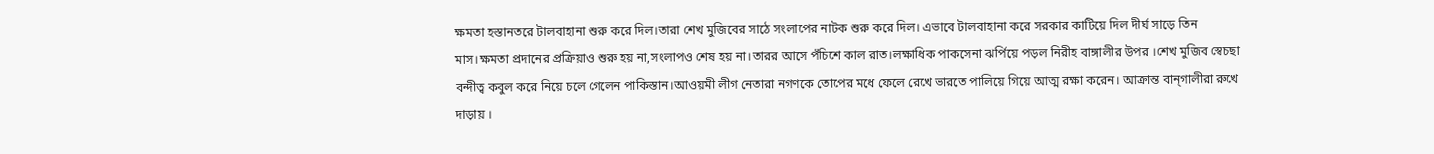ক্ষমতা হস্তানতরে টালবাহানা শুরু করে দিল।তারা শেখ মুজিবের সাঠে সংলাপের নাটক শুরু করে দিল। এভাবে টালবাহানা করে সরকার কাটিয়ে দিল দীর্ঘ সাড়ে তিন মাস।ক্ষমতা প্রদানের প্রক্রিয়াও শুরু হয় না,সংলাপও শেষ হয় না।তারর আসে পঁচিশে কাল রাত।লক্ষাধিক পাকসেনা ঝর্পিয়ে পড়ল নিরীহ বাঙ্গালীর উপর ।শেখ মুজিব স্বেচছা বন্দীত্ব কবুল করে নিয়ে চলে গেলেন পাকিস্তান।আওয়মী লীগ নেতারা নগণকে তোপের মধে ফেলে রেখে ভারতে পালিয়ে গিয়ে আত্ম রক্ষা করেন। আক্রান্ত বান্গালীরা রুখে দাড়ায় ।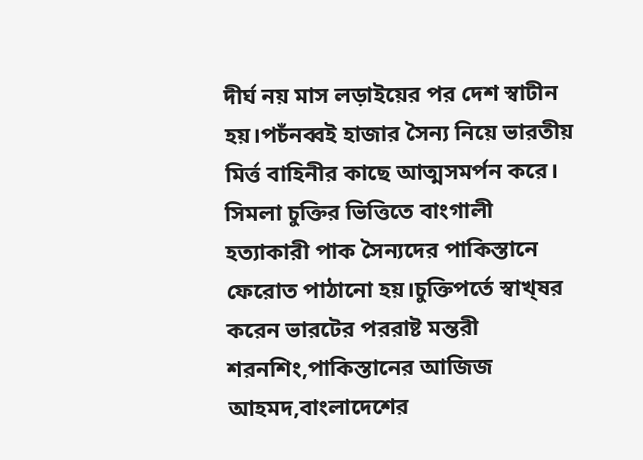দীর্ঘ নয় মাস লড়াইয়ের পর দেশ স্বাঢীন হয়।পচঁনব্বই হাজার সৈন্য নিয়ে ভারতীয় মির্ত্ত বাহিনীর কাছে আত্মসমর্পন করে।
সিমলা চুক্তির ভিত্তিতে বাংগালী হত্যাকারী পাক সৈন্যদের পাকিস্তানে ফেরোত পাঠানো হয়।চুক্তিপর্তে স্বাখ্ষর করেন ভারটের পররাষ্ট মন্তরী শরনশিং,পাকিস্তানের আজিজ আহমদ,বাংলাদেশের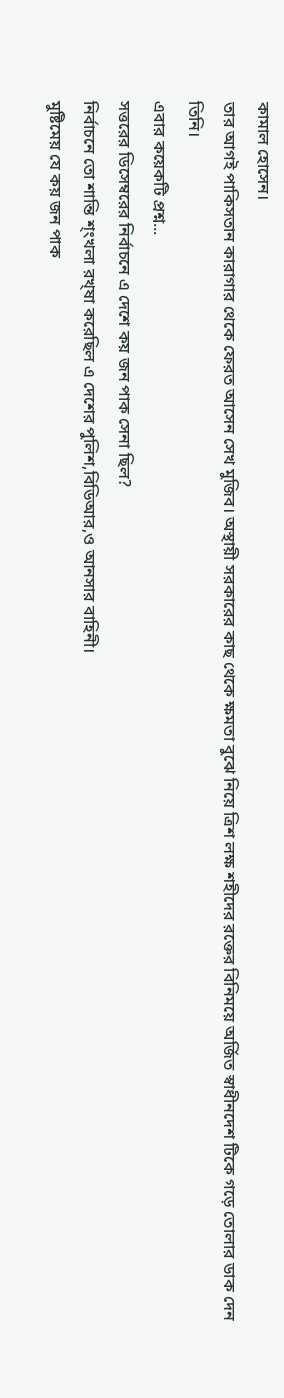কামাল হোসেন।
তার আগই পাকিসতান কারাগার থেকে ফেরত আসেন সেখ মুজিব। অস্থায়ী সরকারের কাছ থেকে ক্ষমতা বুঝে নিয়ে ত্রিশ লক্ষ শহীদের রক্তের বিনিময়ে অর্জিত স্বাধীনদেশ টিকে গড়ে তোলার ডাক দেন তিনি।
এবার কয়েকটি প্রশ্ন...
সত্তরের ডিসেম্বরের নির্বাচনে এ দেশে কয় জন পাক সেনা ছিল?
নির্বাচনে তো শান্তি শ্ংখলা রখ্ষা করেছিল এ দেশের পুলিশ,বিডিআর,ও আনসার বাহিনী।
মুষ্টিমেয় যে কয় জন পাক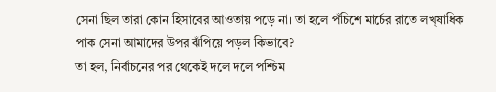সেনা ছিল তারা কোন হিসাবের আওতায় পড়ে না। তা হলে পঁচিশে মার্চের রাতে লখ্ষাধিক পাক সেনা আমাদের উপর ঝঁপিয়ে পড়ল কিভাবে?
তা হল, নির্বাচনের পর থেকেই দলে দলে পশ্চিম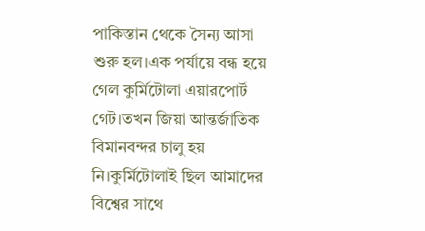পাকিস্তান থেকে সৈন্য আসা শুরু হল।এক পর্যায়ে বন্ধ হয়ে গেল কুর্মিটোলা এয়ারপোর্ট গেট।তখন জিয়া আন্তর্জাতিক বিমানবন্দর চালু হয় নি।কুর্মিটোলাই ছিল আমাদের বিশ্বের সাথে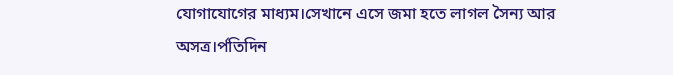যোগাযোগের মাধ্যম।সেখানে এসে জমা হতে লাগল সৈন্য আর অসত্র।র্পতিদিন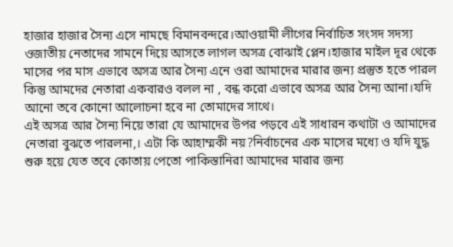হাজার হাজার সৈন্য এসে নামছে বিমানবন্দরে।আওয়ামী লীগের নির্বাচিত সংসদ সদস্য ওজাতীয় নেতাদের সামনে দিয়ে আসতে লাগল অসত্র বোঝাই প্লেন।হাজার মাইল দূর থেকে মাসের পর মাস এভাবে অসত্র আর সৈন্য এনে ওরা আমাদের মারার জন্য প্রস্তুত হতে পারল কিন্তু আমদের নেতারা একবারও বলল না , বন্ধ করো এভাবে অসত্র আর সৈন্য আনা।যদি আনো তবে কোনো আলোচনা হবে না তোমাদের সাথে।
এই অসত্র আর সৈন্য নিয়ে তারা যে আমাদের উপর পড়বে এই সাধারন কথাটা ও আমাদের নেতারা বুঝতে পারলনা,। এটা কি আহাম্মকী নয়?নির্বাচনের এক মাসের মধ্যে ও যদি যুদ্ধ শুরু হয়ে যেত তবে কোতায় পেতো পাকিস্তানিরা আমাদের মারার জন্য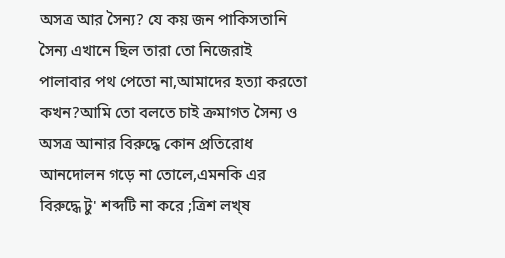অসত্র আর সৈন্য? যে কয় জন পাকিসতানি সৈন্য এখানে ছিল তারা তো নিজেরাই পালাবার পথ পেতো না,আমাদের হত্যা করতো কখন?আমি তো বলতে চাই ক্রমাগত সৈন্য ও অসত্র আনার বিরুদ্ধে কোন প্রতিরোধ আনদোলন গড়ে না তোলে,এমনকি এর বিরুদ্ধে টু' শব্দটি না করে ;ত্রিশ লখ্ষ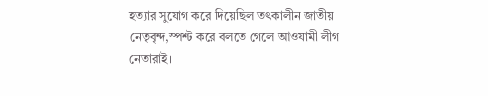হত্যার সুযোগ করে দিয়েছিল তৎকালীন জাতীয় নেতৃবৃন্দ,স্পশ্ট করে বলতে গেলে আওযামী লীগ নেতারাই।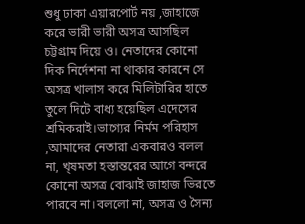শুধু ঢাকা এয়ারপোর্ট নয় ,জাহাজে করে ভারী ভারী অসত্র আসছিল চট্টগ্রাম দিয়ে ও। নেতাদের কোনো দিক নির্দেশনা না থাকার কারনে সে অসত্র খালাস করে মিলিটারির হাতে তুলে দিটে বাধ্য হয়েছিল এদেসের শ্রমিকরাই।ভাগ্যের নির্মম পরিহাস ,আমাদের নেতারা একবারও বলল না, খ্ষমতা হস্তান্তরের আগে বন্দরে কোনো অসত্র বোঝাই জাহাজ ভিরতে পারবে না।বললো না, অসত্র ও সৈন্য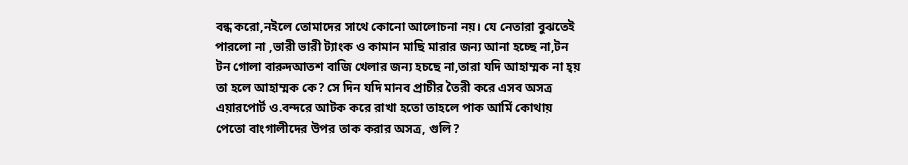বন্ধ করো,নইলে তোমাদের সাথে কোনো আলোচনা নয়। যে নেতারা বুঝতেই পারলো না ,ভারী ভারী ট্যাংক ও কামান মাছি মারার জন্য আনা হচ্ছে না,টন টন গোলা বারুদআতশ বাজি খেলার জন্য হচছে না,তারা যদি আহাম্মক না হ্য় তা হলে আহাম্মক কে? সে দিন যদি মানব প্রাচীর তৈরী করে এসব অসত্র এয়ারপোর্ট ও.বন্দরে আটক করে রাখা হতো তাহলে পাক আর্মি কোথায় পেতো বাংগালীদের উপর তাক করার অসত্র, গুলি?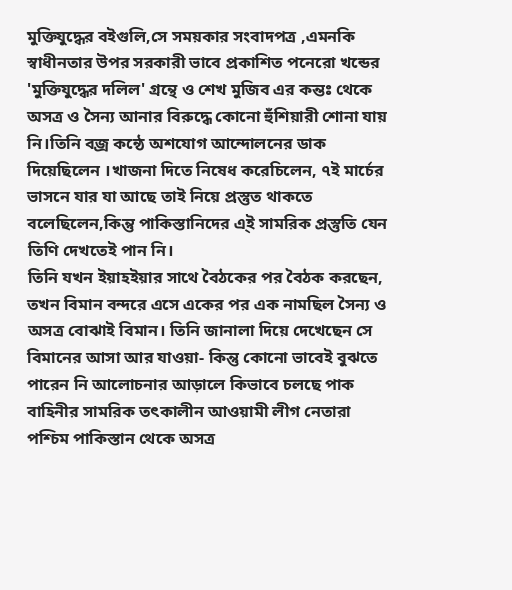মুক্তিযুদ্ধের বইগুলি,সে সময়কার সংবাদপত্র ,এমনকি স্বাধীনতার উপর সরকারী ভাবে প্রকাশিত পনেরো খন্ডের 'মুক্তিযুদ্ধের দলিল' গ্রন্থে ও শেখ মুজিব এর কন্তঃ থেকে অসত্র ও সৈন্য আনার বিরুদ্ধে কোনো হুঁশিয়ারী শোনা যায় নি।তিনি বজ্র কন্ঠে অশযোগ আন্দোলনের ডাক দিয়েছিলেন ।খাজনা দিতে নিষেধ করেচিলেন, ৭ই মার্চের ভাসনে যার যা আছে তাই নিয়ে প্রস্তুত থাকতে বলেছিলেন,কিন্তু পাকিস্তানিদের এ্ই সামরিক প্রস্তুতি যেন তিণি দেখতেই পান নি।
তিনি যখন ইয়াহইয়ার সাথে বৈঠকের পর বৈঠক করছেন, তখন বিমান বন্দরে এসে একের পর এক নামছিল সৈন্য ও অসত্র বোঝাই বিমান। তিনি জানালা দিয়ে দেখেছেন সে বিমানের আসা আর যাওয়া- কিন্তু কোনো ভাবেই বুঝতে পারেন নি আলোচনার আড়ালে কিভাবে চলছে পাক বাহিনীর সামরিক তৎকালীন আওয়ামী লীগ নেতারা পশ্চিম পাকিস্তান থেকে অসত্র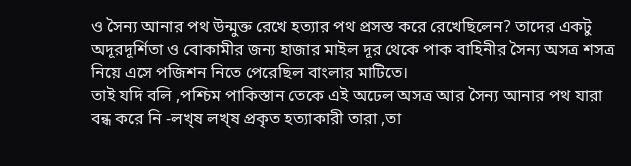ও সৈন্য আনার পথ উন্মুক্ত রেখে হত্যার পথ প্রসস্ত করে রেখেছিলেন? তাদের একটু অদূরদূর্শিতা ও বোকামীর জন্য হাজার মাইল দূর থেকে পাক বাহিনীর সৈন্য অসত্র শসত্র নিয়ে এসে পজিশন নিতে পেরেছিল বাংলার মাটিতে।
তাই যদি বলি ,পশ্চিম পাকিস্তান তেকে এই অঢেল অসত্র আর সৈন্য আনার পথ যারা বন্ধ করে নি -লখ্ষ লখ্ষ প্রকৃত হত্যাকারী তারা ,তা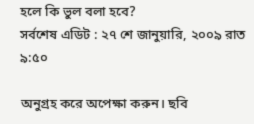হলে কি ভুল বলা হবে?
সর্বশেষ এডিট : ২৭ শে জানুয়ারি, ২০০৯ রাত ৯:৫০

অনুগ্রহ করে অপেক্ষা করুন। ছবি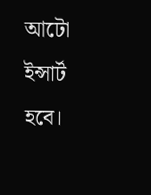আটো ইন্সার্ট হবে।